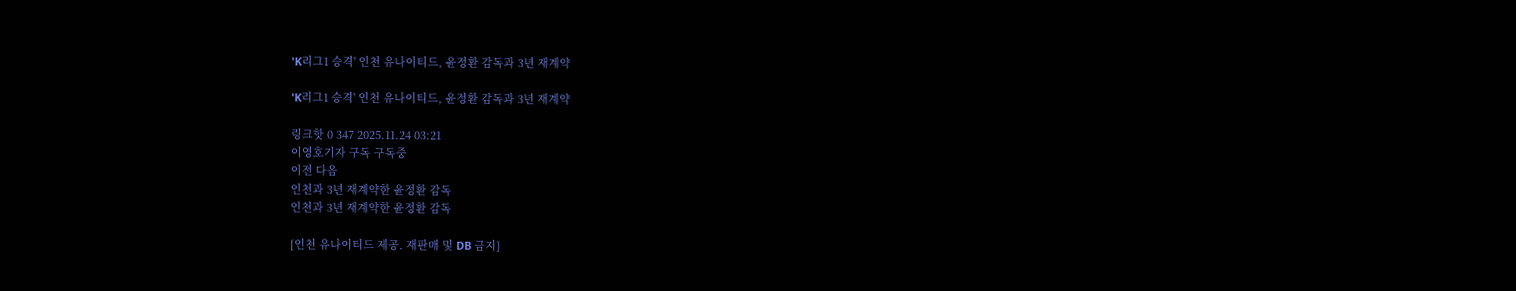'K리그1 승격' 인천 유나이티드, 윤정환 감독과 3년 재계약

'K리그1 승격' 인천 유나이티드, 윤정환 감독과 3년 재계약

링크핫 0 347 2025.11.24 03:21
이영호기자 구독 구독중
이전 다음
인천과 3년 재계약한 윤정환 감독
인천과 3년 재계약한 윤정환 감독

[인천 유나이티드 제공. 재판매 및 DB 금지]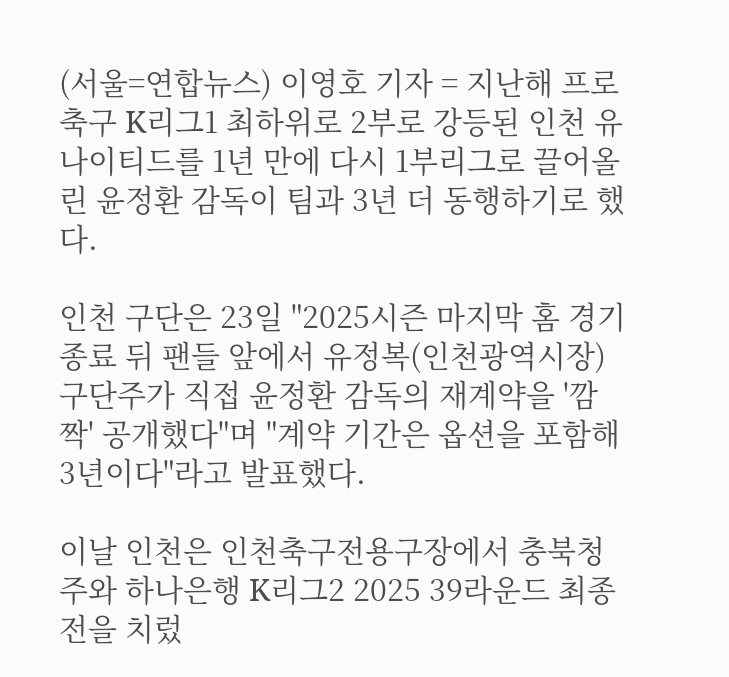(서울=연합뉴스) 이영호 기자 = 지난해 프로축구 K리그1 최하위로 2부로 강등된 인천 유나이티드를 1년 만에 다시 1부리그로 끌어올린 윤정환 감독이 팀과 3년 더 동행하기로 했다.

인천 구단은 23일 "2025시즌 마지막 홈 경기 종료 뒤 팬들 앞에서 유정복(인천광역시장) 구단주가 직접 윤정환 감독의 재계약을 '깜짝' 공개했다"며 "계약 기간은 옵션을 포함해 3년이다"라고 발표했다.

이날 인천은 인천축구전용구장에서 충북청주와 하나은행 K리그2 2025 39라운드 최종전을 치렀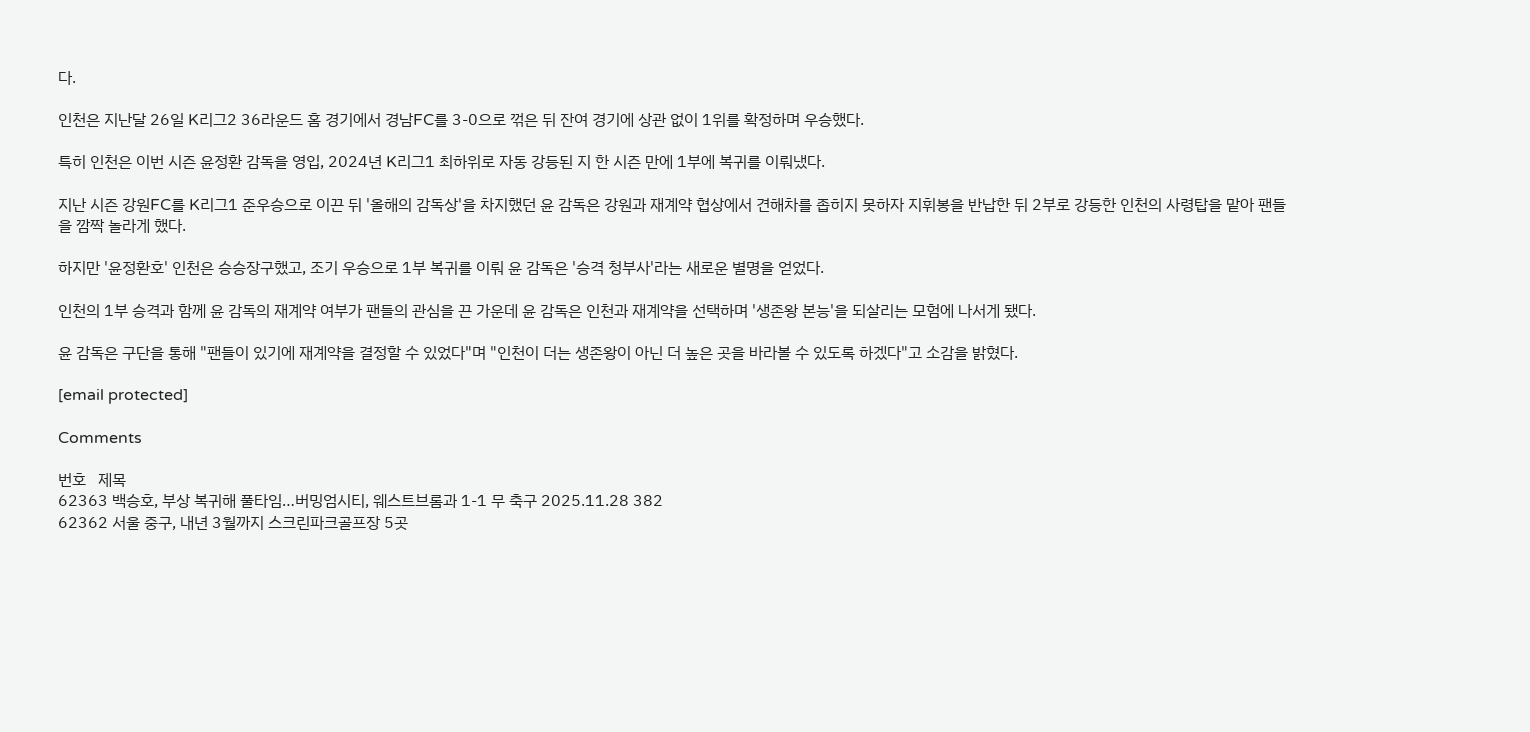다.

인천은 지난달 26일 K리그2 36라운드 홈 경기에서 경남FC를 3-0으로 꺾은 뒤 잔여 경기에 상관 없이 1위를 확정하며 우승했다.

특히 인천은 이번 시즌 윤정환 감독을 영입, 2024년 K리그1 최하위로 자동 강등된 지 한 시즌 만에 1부에 복귀를 이뤄냈다.

지난 시즌 강원FC를 K리그1 준우승으로 이끈 뒤 '올해의 감독상'을 차지했던 윤 감독은 강원과 재계약 협상에서 견해차를 좁히지 못하자 지휘봉을 반납한 뒤 2부로 강등한 인천의 사령탑을 맡아 팬들을 깜짝 놀라게 했다.

하지만 '윤정환호' 인천은 승승장구했고, 조기 우승으로 1부 복귀를 이뤄 윤 감독은 '승격 청부사'라는 새로운 별명을 얻었다.

인천의 1부 승격과 함께 윤 감독의 재계약 여부가 팬들의 관심을 끈 가운데 윤 감독은 인천과 재계약을 선택하며 '생존왕 본능'을 되살리는 모험에 나서게 됐다.

윤 감독은 구단을 통해 "팬들이 있기에 재계약을 결정할 수 있었다"며 "인천이 더는 생존왕이 아닌 더 높은 곳을 바라볼 수 있도록 하겠다"고 소감을 밝혔다.

[email protected]

Comments

번호   제목
62363 백승호, 부상 복귀해 풀타임…버밍엄시티, 웨스트브롬과 1-1 무 축구 2025.11.28 382
62362 서울 중구, 내년 3월까지 스크린파크골프장 5곳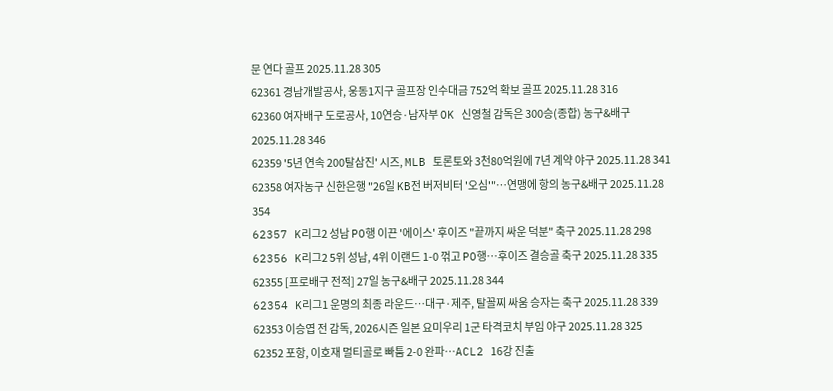문 연다 골프 2025.11.28 305
62361 경남개발공사, 웅동1지구 골프장 인수대금 752억 확보 골프 2025.11.28 316
62360 여자배구 도로공사, 10연승·남자부 OK 신영철 감독은 300승(종합) 농구&배구 2025.11.28 346
62359 '5년 연속 200탈삼진' 시즈, MLB 토론토와 3천80억원에 7년 계약 야구 2025.11.28 341
62358 여자농구 신한은행 "26일 KB전 버저비터 '오심'"…연맹에 항의 농구&배구 2025.11.28 354
62357 K리그2 성남 PO행 이끈 '에이스' 후이즈 "끝까지 싸운 덕분" 축구 2025.11.28 298
62356 K리그2 5위 성남, 4위 이랜드 1-0 꺾고 PO행…후이즈 결승골 축구 2025.11.28 335
62355 [프로배구 전적] 27일 농구&배구 2025.11.28 344
62354 K리그1 운명의 최종 라운드…대구·제주, 탈꼴찌 싸움 승자는 축구 2025.11.28 339
62353 이승엽 전 감독, 2026시즌 일본 요미우리 1군 타격코치 부임 야구 2025.11.28 325
62352 포항, 이호재 멀티골로 빠툼 2-0 완파…ACL2 16강 진출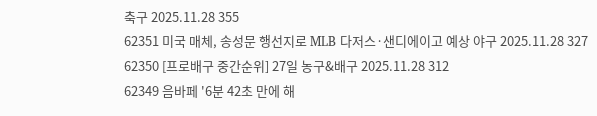축구 2025.11.28 355
62351 미국 매체, 송성문 행선지로 MLB 다저스·샌디에이고 예상 야구 2025.11.28 327
62350 [프로배구 중간순위] 27일 농구&배구 2025.11.28 312
62349 음바페 '6분 42초 만에 해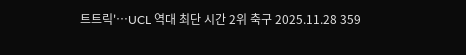트트릭'…UCL 역대 최단 시간 2위 축구 2025.11.28 359